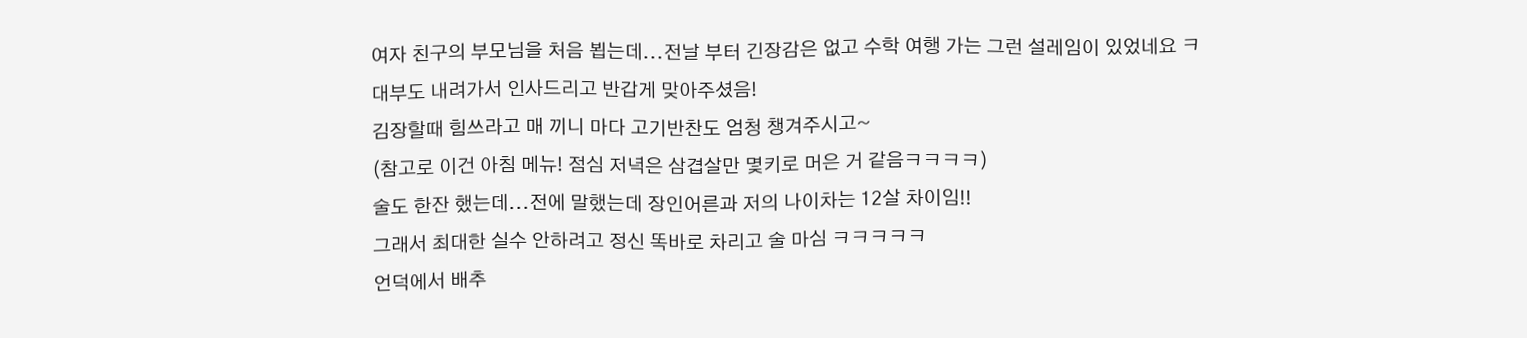여자 친구의 부모님을 처음 뵙는데...전날 부터 긴장감은 없고 수학 여행 가는 그런 설레임이 있었네요 ㅋ
대부도 내려가서 인사드리고 반갑게 맞아주셨음!
김장할때 힘쓰라고 매 끼니 마다 고기반찬도 엄청 챙겨주시고~
(참고로 이건 아침 메뉴! 점심 저녁은 삼겹살만 몇키로 머은 거 같음ㅋㅋㅋㅋ)
술도 한잔 했는데...전에 말했는데 장인어른과 저의 나이차는 12살 차이임!!
그래서 최대한 실수 안하려고 정신 똑바로 차리고 술 마심 ㅋㅋㅋㅋㅋ
언덕에서 배추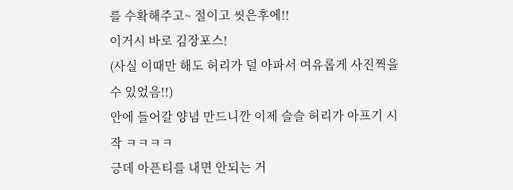를 수확해주고~ 절이고 씻은후에!!
이거시 바로 김장포스!
(사실 이때만 해도 허리가 덜 아파서 여유롭게 사진찍을 수 있었음!!)
안에 들어갈 양념 만드니깐 이제 슬슬 허리가 아프기 시작 ㅋㅋㅋㅋ
긍데 아픈티를 내면 안되는 거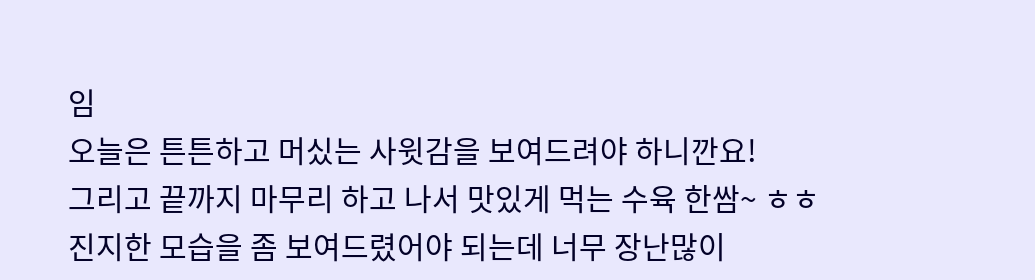임
오늘은 튼튼하고 머싰는 사윗감을 보여드려야 하니깐요!
그리고 끝까지 마무리 하고 나서 맛있게 먹는 수육 한쌈~ ㅎㅎ
진지한 모습을 좀 보여드렸어야 되는데 너무 장난많이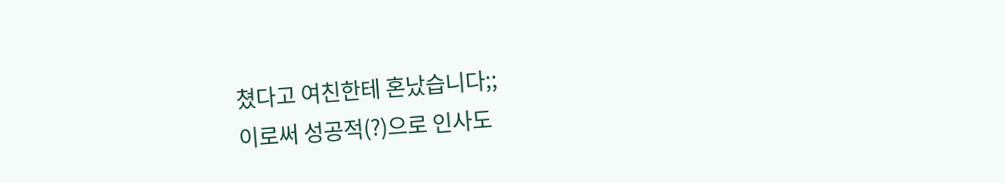쳤다고 여친한테 혼났습니다;;
이로써 성공적(?)으로 인사도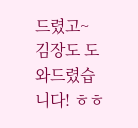드렸고~ 김장도 도와드렸습니다! ㅎㅎ